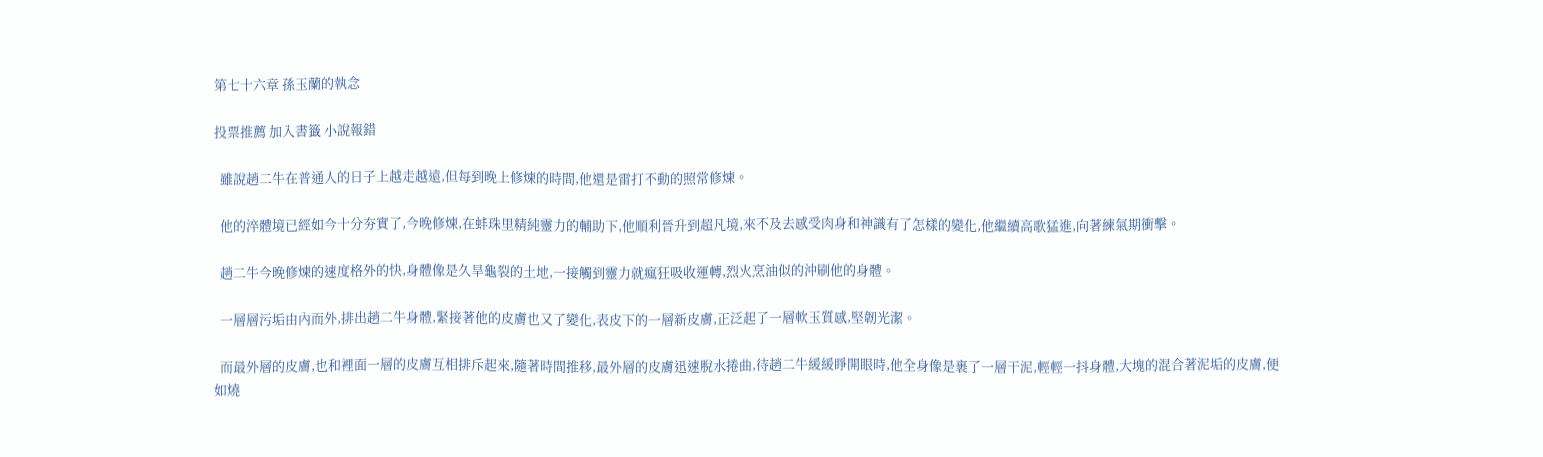第七十六章 孫玉蘭的執念

投票推薦 加入書籤 小說報錯

  雖說趙二牛在普通人的日子上越走越遠,但每到晚上修煉的時間,他還是雷打不動的照常修煉。

  他的淬體境已經如今十分夯實了,今晚修煉,在蚌珠里精純靈力的輔助下,他順利晉升到超凡境,來不及去感受肉身和神識有了怎樣的變化,他繼續高歌猛進,向著練氣期衝擊。

  趙二牛今晚修煉的速度格外的快,身體像是久旱龜裂的土地,一接觸到靈力就瘋狂吸收運轉,烈火烹油似的沖刷他的身體。

  一層層污垢由內而外,排出趙二牛身體,緊接著他的皮膚也又了變化,表皮下的一層新皮膚,正泛起了一層軟玉質感,堅韌光潔。

  而最外層的皮膚,也和裡面一層的皮膚互相排斥起來,隨著時間推移,最外層的皮膚迅速脫水捲曲,待趙二牛緩緩睜開眼時,他全身像是裹了一層干泥,輕輕一抖身體,大塊的混合著泥垢的皮膚,便如燒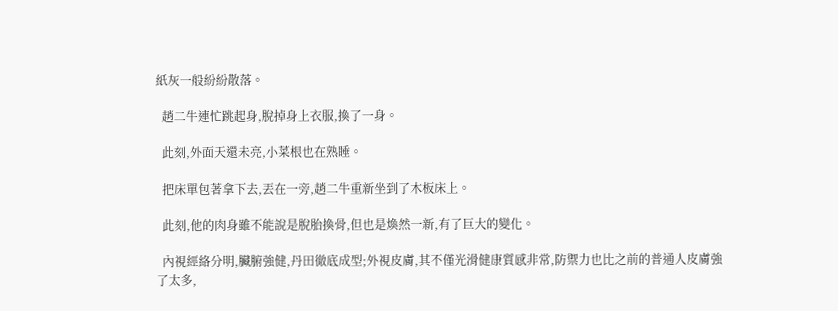紙灰一般紛紛散落。

  趙二牛連忙跳起身,脫掉身上衣服,換了一身。

  此刻,外面天還未亮,小菜根也在熟睡。

  把床單包著拿下去,丟在一旁,趙二牛重新坐到了木板床上。

  此刻,他的肉身雖不能說是脫胎換骨,但也是煥然一新,有了巨大的變化。

  內視經絡分明,臟腑強健,丹田徹底成型;外視皮膚,其不僅光滑健康質感非常,防禦力也比之前的普通人皮膚強了太多,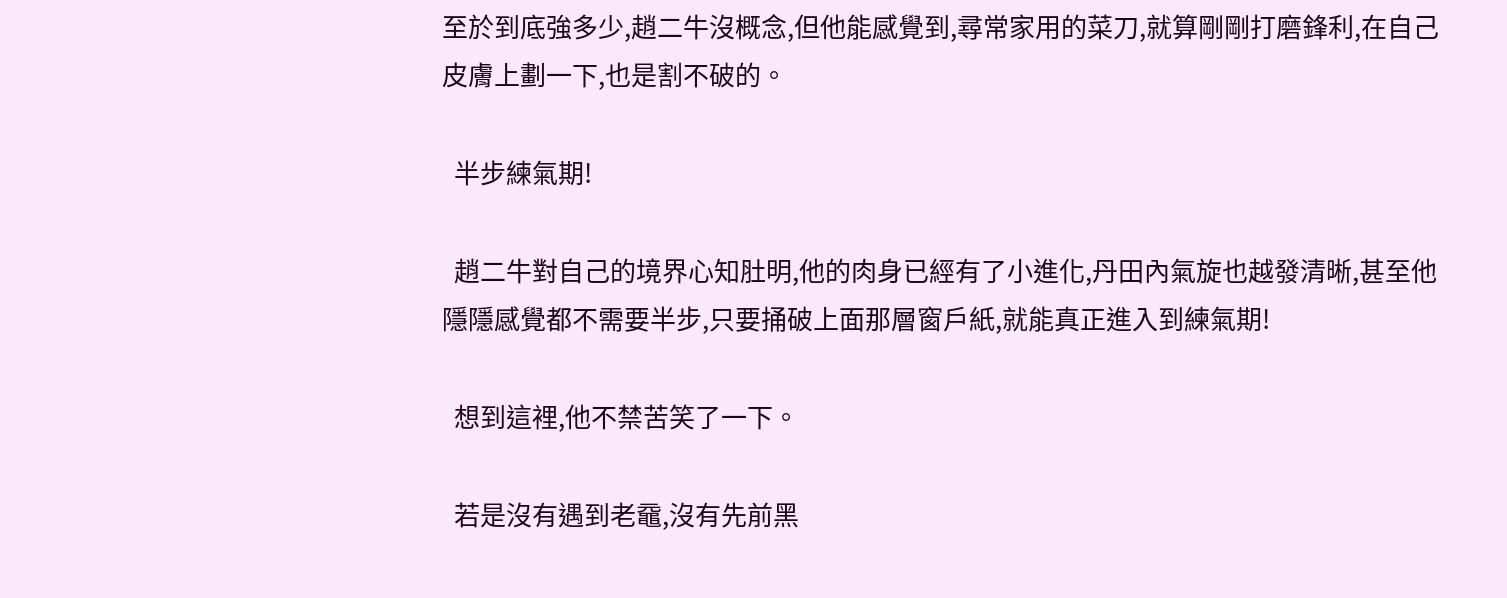至於到底強多少,趙二牛沒概念,但他能感覺到,尋常家用的菜刀,就算剛剛打磨鋒利,在自己皮膚上劃一下,也是割不破的。

  半步練氣期!

  趙二牛對自己的境界心知肚明,他的肉身已經有了小進化,丹田內氣旋也越發清晰,甚至他隱隱感覺都不需要半步,只要捅破上面那層窗戶紙,就能真正進入到練氣期!

  想到這裡,他不禁苦笑了一下。

  若是沒有遇到老黿,沒有先前黑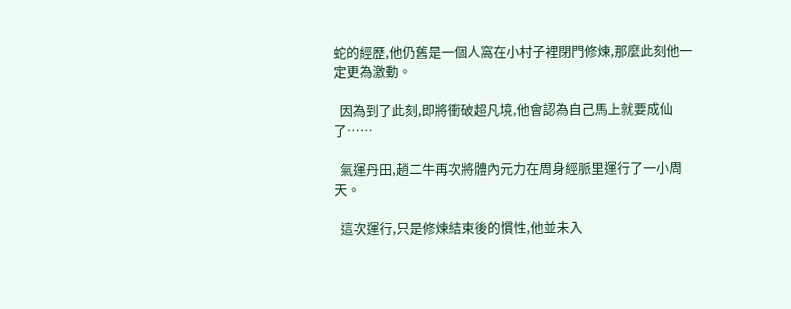蛇的經歷,他仍舊是一個人窩在小村子裡閉門修煉,那麼此刻他一定更為激動。

  因為到了此刻,即將衝破超凡境,他會認為自己馬上就要成仙了……

  氣運丹田,趙二牛再次將體內元力在周身經脈里運行了一小周天。

  這次運行,只是修煉結束後的慣性,他並未入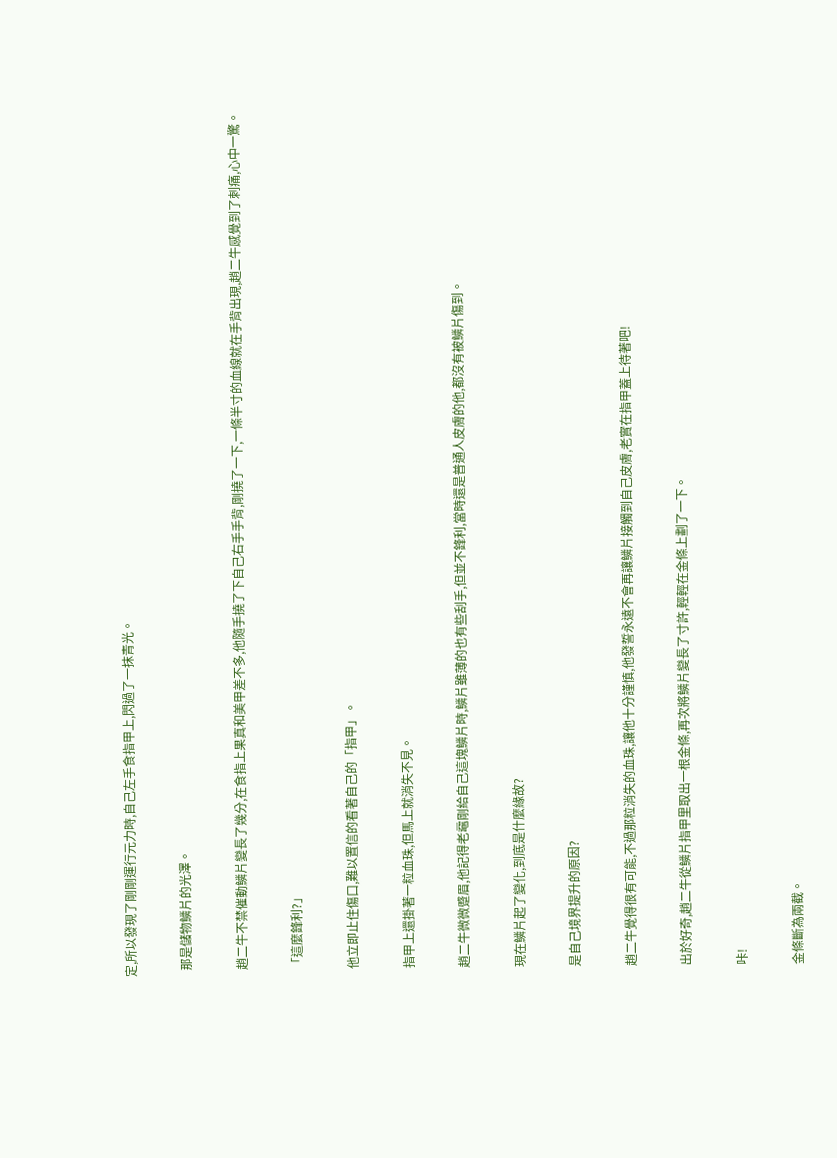定,所以發現了剛剛運行元力時,自己左手食指甲上,閃過了一抹青光。

  那是儲物鱗片的光澤。

  趙二牛不禁催動鱗片變長了幾分,在食指上果真和美甲差不多,他隨手撓了下自己右手手背,剛撓了一下,一條半寸的血線就在手背出現,趙二牛感覺到了刺痛,心中一驚。

  「這麼鋒利?」

  他立即止住傷口,難以置信的看著自己的「指甲」。

  指甲上還掛著一粒血珠,但馬上就消失不見。

  趙二牛微微蹙眉,他記得老黿剛給自己這塊鱗片時,鱗片雖薄的也有些刮手,但並不鋒利,當時還是普通人皮膚的他,都沒有被鱗片傷到。

  現在鱗片起了變化,到底是什麼緣故?

  是自己境界提升的原因?

  趙二牛覺得很有可能,不過那粒消失的血珠,讓他十分謹慎,他發誓永遠不會再讓鱗片接觸到自己皮膚,老實在指甲蓋上待著吧!

  出於好奇,趙二牛從鱗片指甲里取出一根金條,再次將鱗片變長了寸許,輕輕在金條上劃了一下。

  咔!

  金條斷為兩截。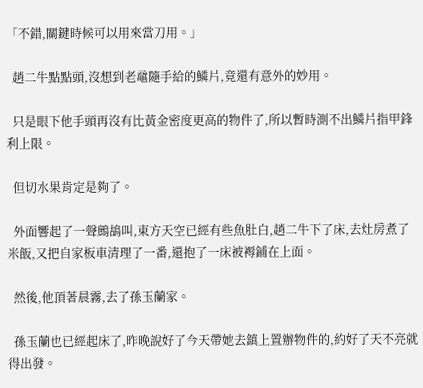「不錯,關鍵時候可以用來當刀用。」

  趙二牛點點頭,沒想到老黿隨手給的鱗片,竟還有意外的妙用。

  只是眼下他手頭再沒有比黃金密度更高的物件了,所以暫時測不出鱗片指甲鋒利上限。

  但切水果肯定是夠了。

  外面響起了一聲鷓鴣叫,東方天空已經有些魚肚白,趙二牛下了床,去灶房煮了米飯,又把自家板車清理了一番,還抱了一床被褥鋪在上面。

  然後,他頂著晨霧,去了孫玉蘭家。

  孫玉蘭也已經起床了,昨晚說好了今天帶她去鎮上置辦物件的,約好了天不亮就得出發。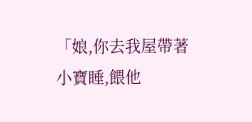「娘,你去我屋帶著小寶睡,餵他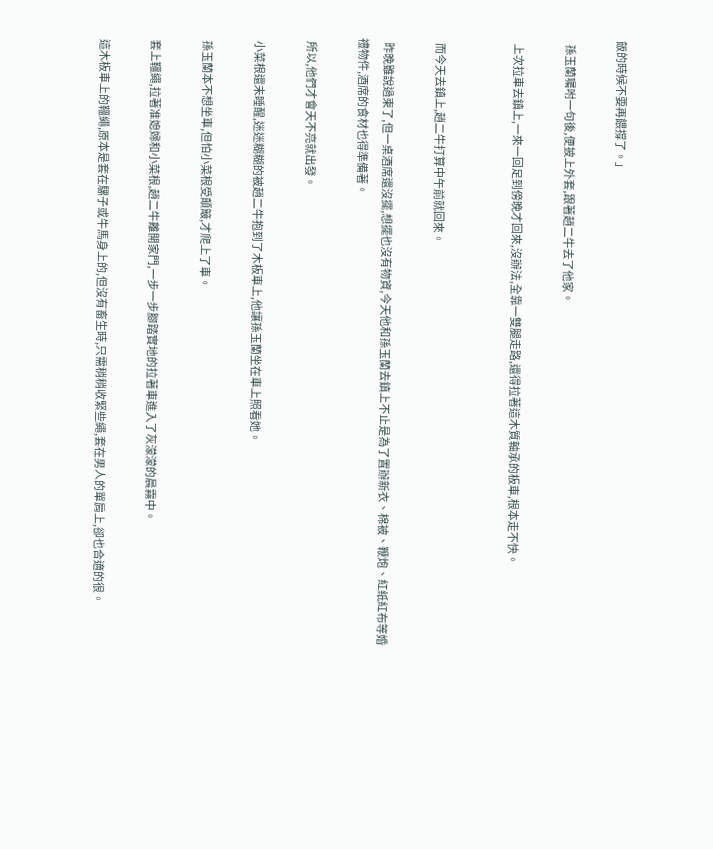飯的時候不要再餵撐了。」

  孫玉蘭囑咐一句後,便披上外套,跟著趙二牛去了他家。

  上次拉車去鎮上,一來一回足到傍晚才回來,沒辦法,全靠一雙腿走路,還得拉著這木質軸承的板車,根本走不快。


  而今天去鎮上,趙二牛打算中午前就回來。

  昨晚雖說過柬了,但一桌酒席還沒擺,想擺也沒有物資,今天他和孫玉蘭去鎮上不止是為了置辦新衣、棉被、鞭炮、紅紙紅布等婚禮物件,酒席的食材也得準備著。

  所以,他們才會天不亮就出發。

  小菜根還未睡醒,迷迷糊糊的被趙二牛抱到了木板車上,他讓孫玉蘭坐在車上照看她。

  孫玉蘭本不想坐車,但怕小菜根受顛簸,才爬上了車。

  套上韁繩,拉著准媳婦和小菜根,趙二牛離開家門,一步一步腳踏實地的拉著車進入了灰濛濛的晨霧中。

  這木板車上的韁繩,原本是套在騾子或牛馬身上的,但沒有畜生時,只需稍稍收緊些繩,套在男人的單肩上,卻也合適的很。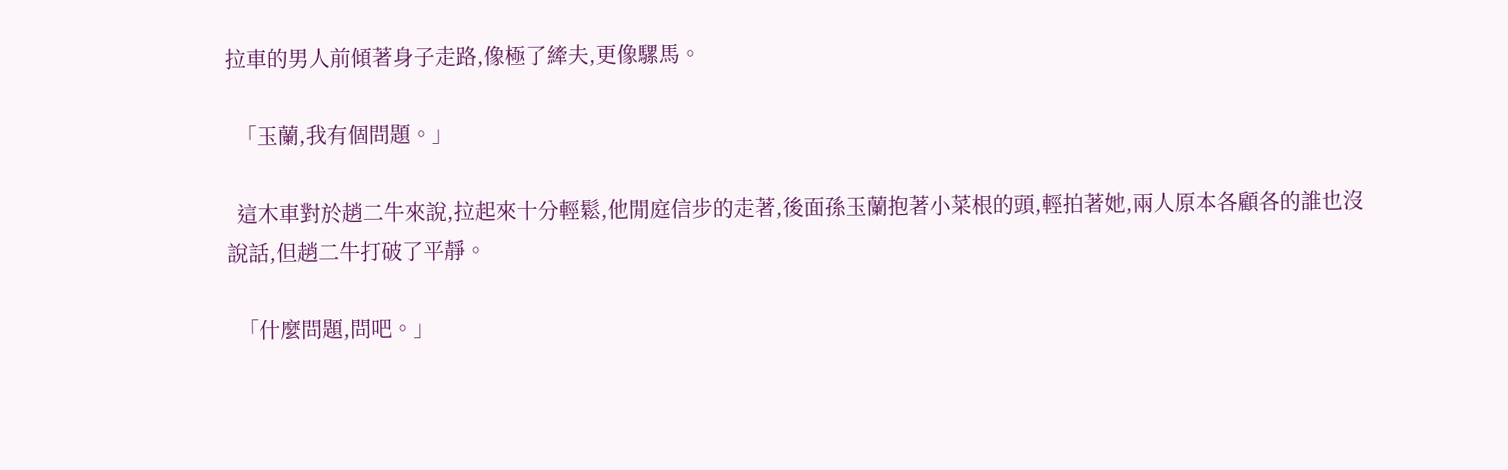拉車的男人前傾著身子走路,像極了縴夫,更像騾馬。

  「玉蘭,我有個問題。」

  這木車對於趙二牛來說,拉起來十分輕鬆,他閒庭信步的走著,後面孫玉蘭抱著小菜根的頭,輕拍著她,兩人原本各顧各的誰也沒說話,但趙二牛打破了平靜。

  「什麼問題,問吧。」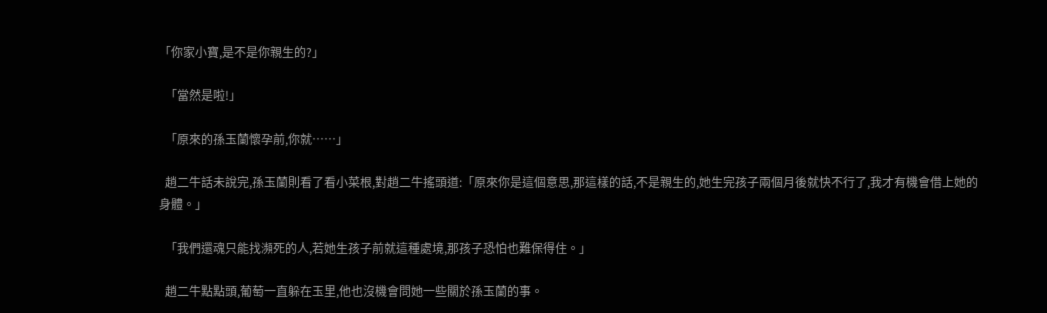「你家小寶,是不是你親生的?」

  「當然是啦!」

  「原來的孫玉蘭懷孕前,你就……」

  趙二牛話未說完,孫玉蘭則看了看小菜根,對趙二牛搖頭道:「原來你是這個意思,那這樣的話,不是親生的,她生完孩子兩個月後就快不行了,我才有機會借上她的身體。」

  「我們還魂只能找瀕死的人,若她生孩子前就這種處境,那孩子恐怕也難保得住。」

  趙二牛點點頭,葡萄一直躲在玉里,他也沒機會問她一些關於孫玉蘭的事。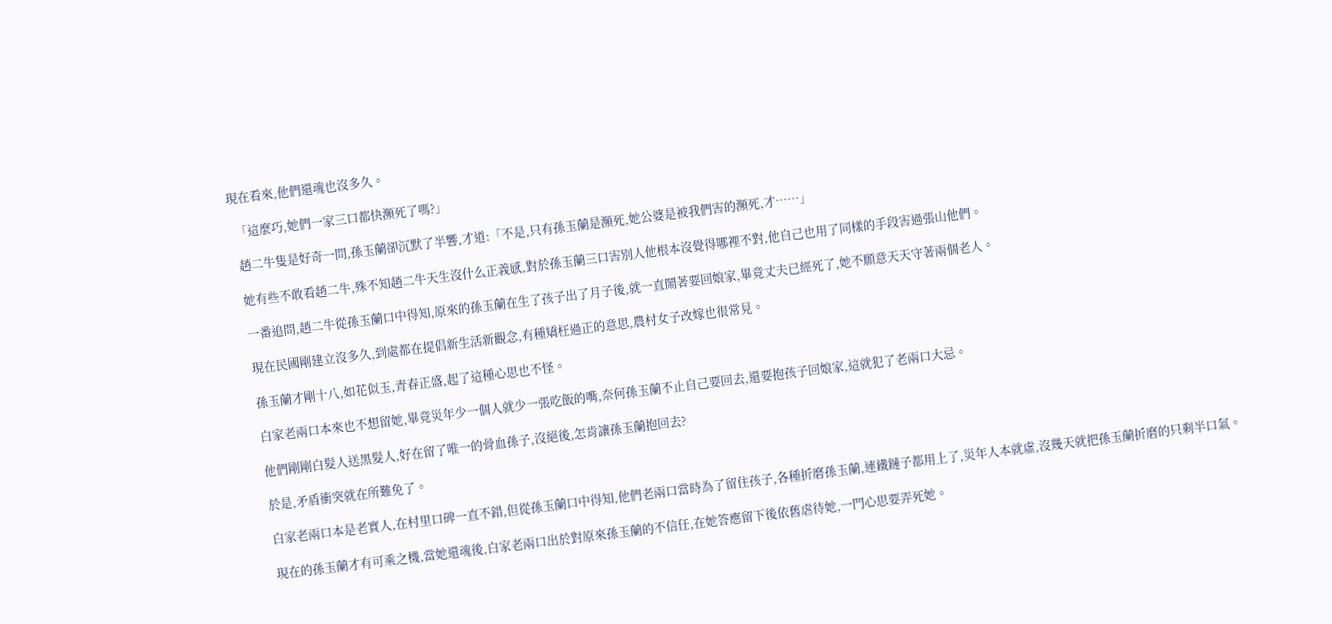現在看來,他們還魂也沒多久。

  「這麼巧,她們一家三口都快瀕死了嗎?」

  趙二牛隻是好奇一問,孫玉蘭卻沉默了半響,才道:「不是,只有孫玉蘭是瀕死,她公婆是被我們害的瀕死,才……」

  她有些不敢看趙二牛,殊不知趙二牛天生沒什么正義感,對於孫玉蘭三口害別人他根本沒覺得哪裡不對,他自己也用了同樣的手段害過張山他們。

  一番追問,趙二牛從孫玉蘭口中得知,原來的孫玉蘭在生了孩子出了月子後,就一直鬧著要回娘家,畢竟丈夫已經死了,她不願意天天守著兩個老人。

  現在民國剛建立沒多久,到處都在提倡新生活新觀念,有種矯枉過正的意思,農村女子改嫁也很常見。

  孫玉蘭才剛十八,如花似玉,青春正盛,起了這種心思也不怪。

  白家老兩口本來也不想留她,畢竟災年少一個人就少一張吃飯的嘴,奈何孫玉蘭不止自己要回去,還要抱孩子回娘家,這就犯了老兩口大忌。

  他們剛剛白髮人送黑髮人,好在留了唯一的骨血孫子,沒絕後,怎肯讓孫玉蘭抱回去?

  於是,矛盾衝突就在所難免了。

  白家老兩口本是老實人,在村里口碑一直不錯,但從孫玉蘭口中得知,他們老兩口當時為了留住孩子,各種折磨孫玉蘭,連鐵鏈子都用上了,災年人本就虛,沒幾天就把孫玉蘭折磨的只剩半口氣。

  現在的孫玉蘭才有可乘之機,當她還魂後,白家老兩口出於對原來孫玉蘭的不信任,在她答應留下後依舊虐待她,一門心思要弄死她。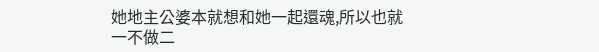她地主公婆本就想和她一起還魂,所以也就一不做二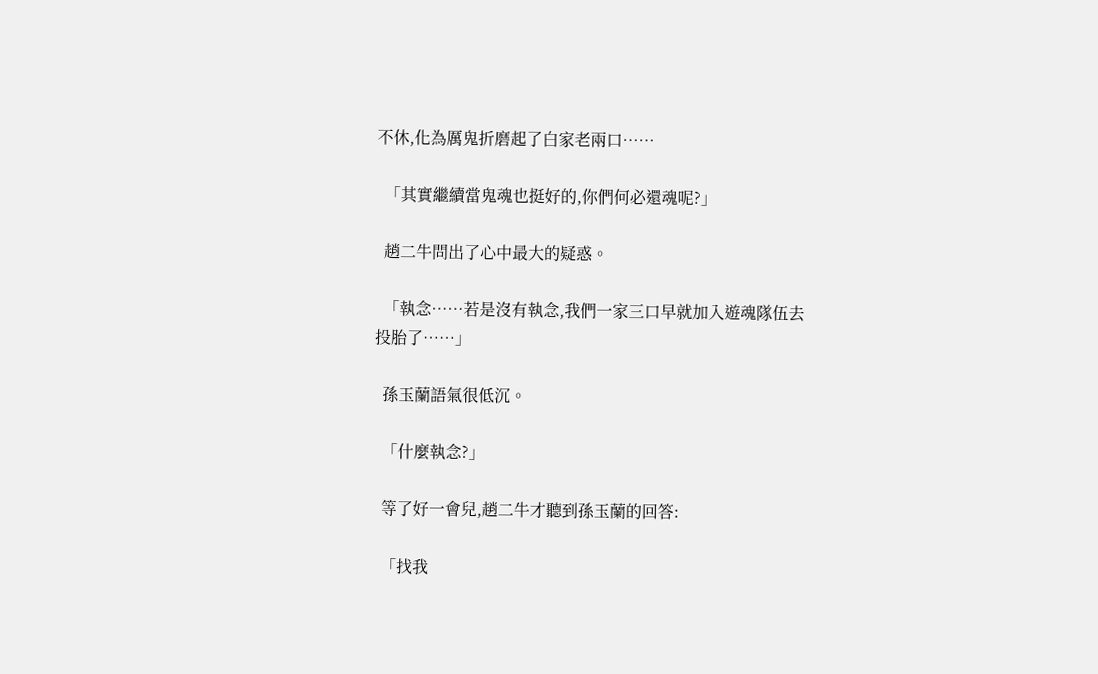不休,化為厲鬼折磨起了白家老兩口……

  「其實繼續當鬼魂也挺好的,你們何必還魂呢?」

  趙二牛問出了心中最大的疑惑。

  「執念……若是沒有執念,我們一家三口早就加入遊魂隊伍去投胎了……」

  孫玉蘭語氣很低沉。

  「什麼執念?」

  等了好一會兒,趙二牛才聽到孫玉蘭的回答:

  「找我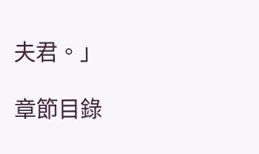夫君。」

章節目錄